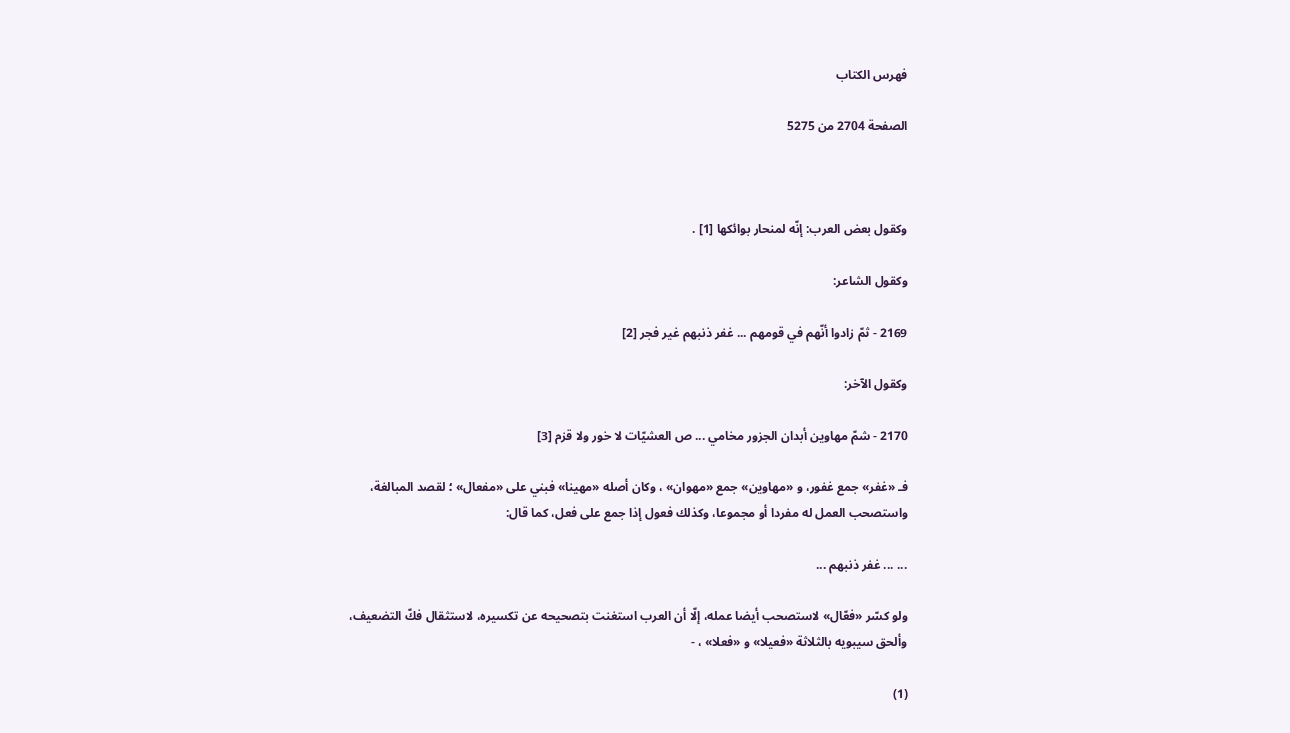فهرس الكتاب

الصفحة 2704 من 5275



وكقول بعض العرب: إنّه لمنحار بوائكها [1] .

وكقول الشاعر:

2169 - ثمّ زادوا أنّهم في قومهم ... غفر ذنبهم غير فجر [2]

وكقول الآخر:

2170 - شمّ مهاوين أبدان الجزور مخامي ... ص العشيّات لا خور ولا قزم [3]

فـ «غفر» جمع غفور، و «مهاوين» جمع «مهوان» ، وكان أصله «مهينا» فبني على «مفعال» ؛ لقصد المبالغة، واستصحب العمل له مفردا أو مجموعا، وكذلك فعول إذا جمع على فعل، كما قال:

... ... غفر ذنبهم ...

ولو كسّر «فعّال» لاستصحب أيضا عمله، إلّا أن العرب استغنت بتصحيحه عن تكسيره، لاستثقال فكّ التضعيف، وألحق سيبويه بالثلاثة «فعيلا» و «فعلا» ، -

(1)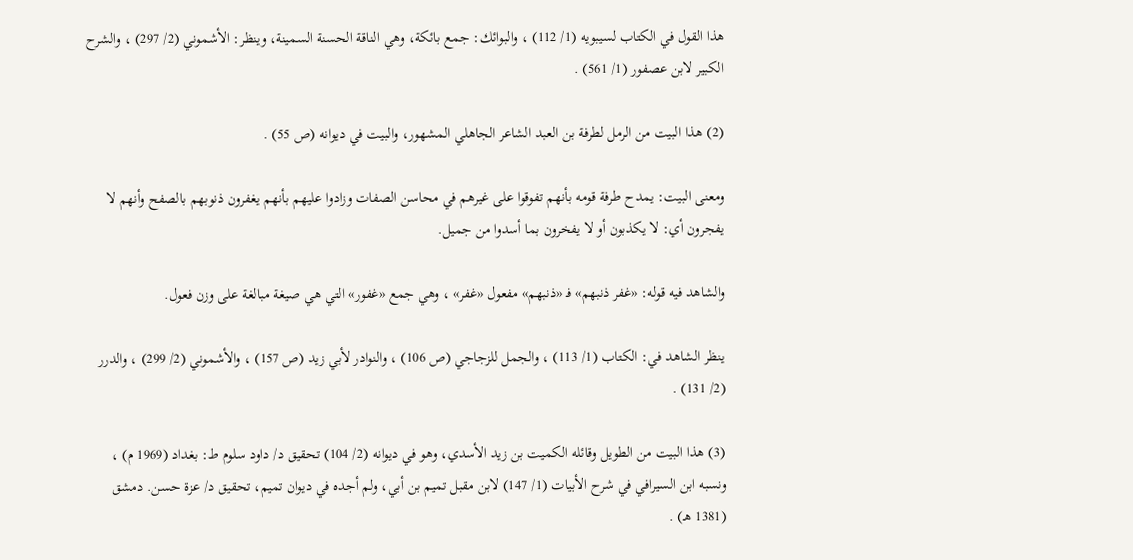هذا القول في الكتاب لسيبويه (1/ 112) ، والبوائك: جمع بائكة، وهي الناقة الحسنة السمينة، وينظر: الأشموني (2/ 297) ، والشرح الكبير لابن عصفور (1/ 561) .

(2) هذا البيت من الرمل لطرفة بن العبد الشاعر الجاهلي المشهور، والبيت في ديوانه (ص 55) .

ومعنى البيت: يمدح طرفة قومه بأنهم تفوقوا على غيرهم في محاسن الصفات وزادوا عليهم بأنهم يغفرون ذنوبهم بالصفح وأنهم لا يفجرون أي: لا يكذبون أو لا يفخرون بما أسدوا من جميل.

والشاهد فيه قوله: «غفر ذنبهم» فـ «ذنبهم» مفعول «غفر» ، وهي جمع «غفور» التي هي صيغة مبالغة على وزن فعول.

ينظر الشاهد في: الكتاب (1/ 113) ، والجمل للزجاجي (ص 106) ، والنوادر لأبي زيد (ص 157) ، والأشموني (2/ 299) ، والدرر (2/ 131) .

(3) هذا البيت من الطويل وقائله الكميت بن زيد الأسدي، وهو في ديوانه (2/ 104) تحقيق د/ داود سلوم ط: بغداد (1969 م) ، ونسبه ابن السيرافي في شرح الأبيات (1/ 147) لابن مقبل تميم بن أبي، ولم أجده في ديوان تميم، تحقيق د/ عزة حسن. دمشق (1381 هـ) .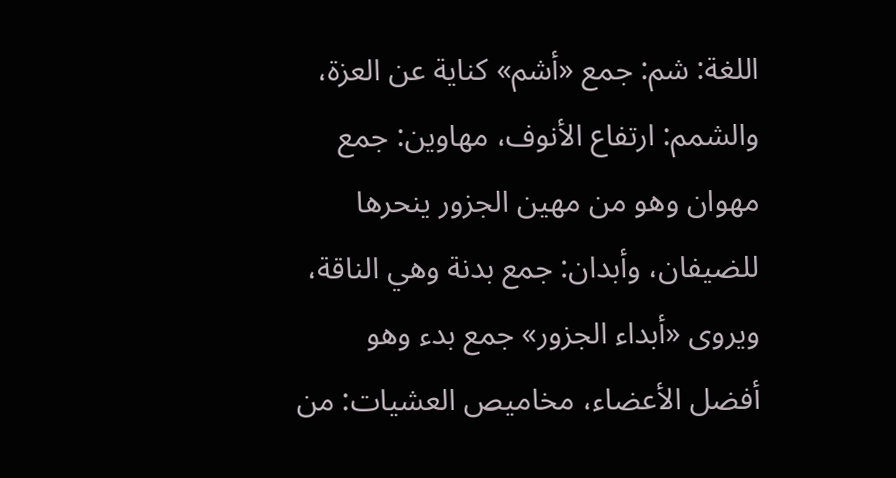اللغة: شم: جمع «أشم» كناية عن العزة، والشمم: ارتفاع الأنوف، مهاوين: جمع مهوان وهو من مهين الجزور ينحرها للضيفان، وأبدان: جمع بدنة وهي الناقة، ويروى «أبداء الجزور» جمع بدء وهو أفضل الأعضاء، مخاميص العشيات: من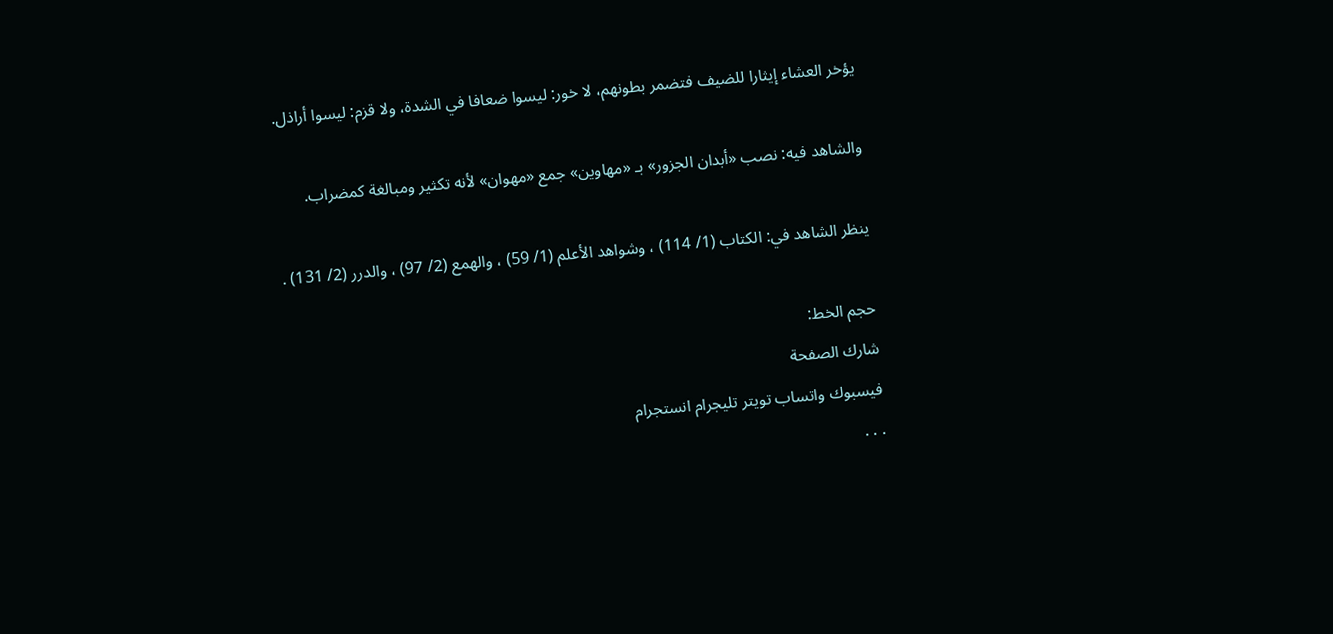يؤخر العشاء إيثارا للضيف فتضمر بطونهم، لا خور: ليسوا ضعافا في الشدة، ولا قزم: ليسوا أراذل.

والشاهد فيه: نصب «أبدان الجزور» بـ «مهاوين» جمع «مهوان» لأنه تكثير ومبالغة كمضراب.

ينظر الشاهد في: الكتاب (1/ 114) ، وشواهد الأعلم (1/ 59) ، والهمع (2/ 97) ، والدرر (2/ 131) .

حجم الخط:
شارك الصفحة
فيسبوك واتساب تويتر تليجرام انستجرام
. . .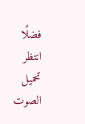فضلًا انتظر تحميل الصوت